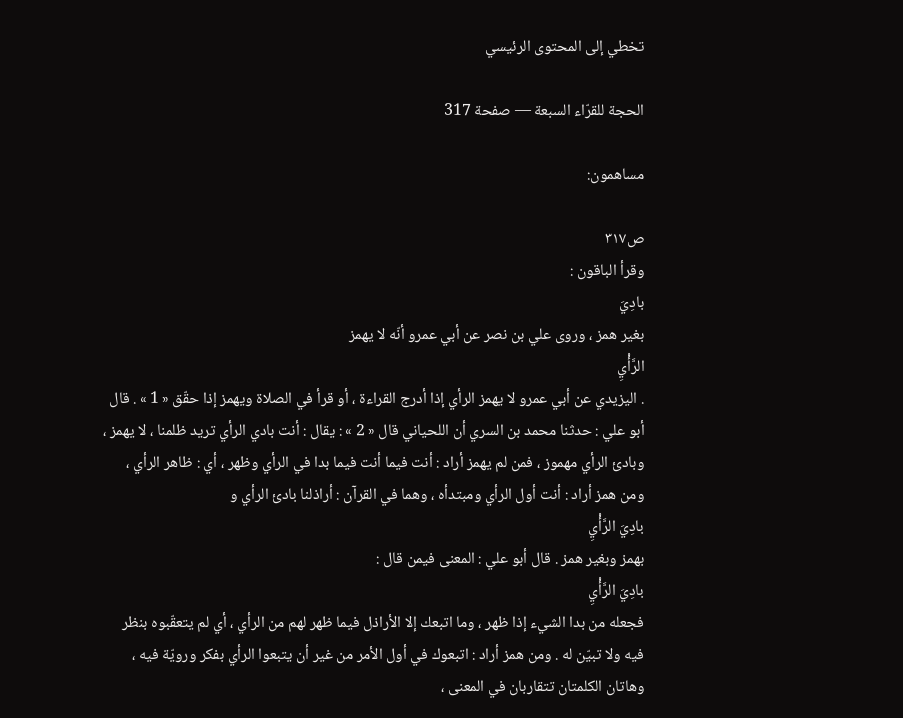تخطي إلى المحتوى الرئيسي

الحجة للقرّاء السبعة — صفحة 317

مساهمون:

ص٣١٧
وقرأ الباقون :
بادِيَ
بغير همز ، وروى علي بن نصر عن أبي عمرو أنّه لا يهمز
الرَّأْيِ
. اليزيدي عن أبي عمرو لا يهمز الرأي إذا أدرج القراءة ، أو قرأ في الصلاة ويهمز إذا حقّق « 1 » . قال أبو علي : حدثنا محمد بن السري أن اللحياني قال « 2 » : يقال : أنت بادي الرأي تريد ظلمنا ، لا يهمز ، وبادئ الرأي مهموز ، فمن لم يهمز أراد : أنت فيما أنت فيما بدا في الرأي وظهر ، أي : ظاهر الرأي ، ومن همز أراد : أنت أول الرأي ومبتدأه ، وهما في القرآن : أراذلنا بادئ الرأي و
بادِيَ الرَّأْيِ
بهمز وبغير همز . قال أبو علي : المعنى فيمن قال :
بادِيَ الرَّأْيِ
فجعله من بدا الشيء إذا ظهر ، وما اتبعك إلا الأراذل فيما ظهر لهم من الرأي ، أي لم يتعقّبوه بنظر فيه ولا تبيّن له . ومن همز أراد : اتبعوك في أول الأمر من غير أن يتبعوا الرأي بفكر ورويّة فيه ، وهاتان الكلمتان تتقاربان في المعنى ،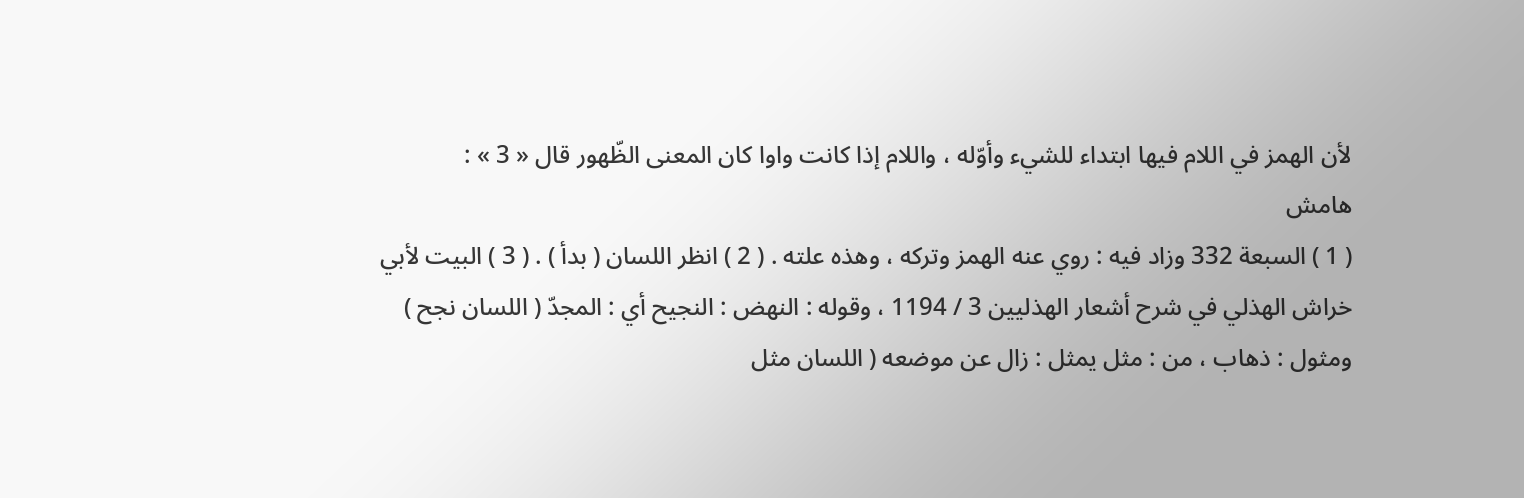لأن الهمز في اللام فيها ابتداء للشيء وأوّله ، واللام إذا كانت واوا كان المعنى الظّهور قال « 3 » :
هامش
( 1 ) السبعة 332 وزاد فيه : روي عنه الهمز وتركه ، وهذه علته . ( 2 ) انظر اللسان ( بدأ ) . ( 3 ) البيت لأبي خراش الهذلي في شرح أشعار الهذليين 3 / 1194 ، وقوله : النهض : النجيح أي : المجدّ ( اللسان نجح ) ومثول : ذهاب ، من : مثل يمثل : زال عن موضعه ( اللسان مثل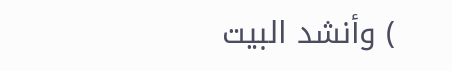) وأنشد البيت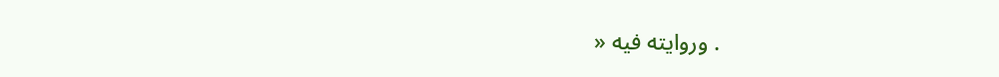. وروايته فيه «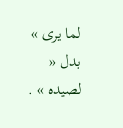لما يرى » بدل « لصيده » .